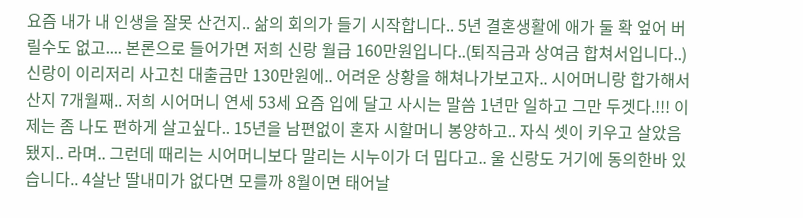요즘 내가 내 인생을 잘못 산건지.. 삶의 회의가 들기 시작합니다.. 5년 결혼생활에 애가 둘 확 엎어 버릴수도 없고.... 본론으로 들어가면 저희 신랑 월급 160만원입니다..(퇴직금과 상여금 합쳐서입니다..) 신랑이 이리저리 사고친 대출금만 130만원에.. 어려운 상황을 해쳐나가보고자.. 시어머니랑 합가해서 산지 7개월째.. 저희 시어머니 연세 53세 요즘 입에 달고 사시는 말씀 1년만 일하고 그만 두겟다.!!! 이제는 좀 나도 편하게 살고싶다.. 15년을 남편없이 혼자 시할머니 봉양하고.. 자식 셋이 키우고 살았음 됐지.. 라며.. 그런데 때리는 시어머니보다 말리는 시누이가 더 밉다고.. 울 신랑도 거기에 동의한바 있습니다.. 4살난 딸내미가 없다면 모를까 8월이면 태어날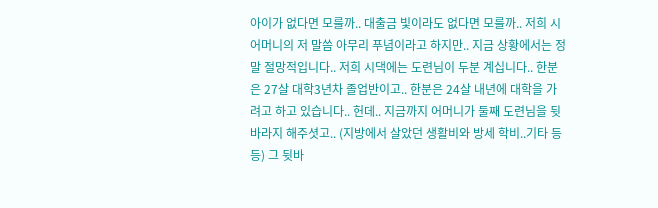아이가 없다면 모를까.. 대출금 빛이라도 없다면 모를까.. 저희 시어머니의 저 말씀 아무리 푸념이라고 하지만.. 지금 상황에서는 정말 절망적입니다.. 저희 시댁에는 도련님이 두분 계십니다.. 한분은 27살 대학3년차 졸업반이고.. 한분은 24살 내년에 대학을 가려고 하고 있습니다.. 헌데.. 지금까지 어머니가 둘째 도련님을 뒷바라지 해주셧고.. (지방에서 살았던 생활비와 방세 학비..기타 등등) 그 뒷바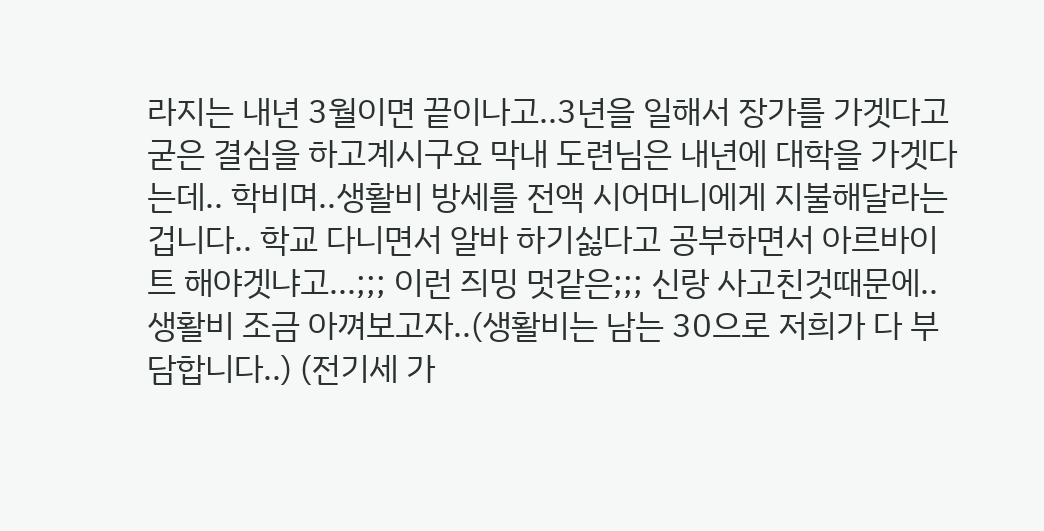라지는 내년 3월이면 끝이나고..3년을 일해서 장가를 가겟다고 굳은 결심을 하고계시구요 막내 도련님은 내년에 대학을 가겟다는데.. 학비며..생활비 방세를 전액 시어머니에게 지불해달라는 겁니다.. 학교 다니면서 알바 하기싫다고 공부하면서 아르바이트 해야겟냐고...;;; 이런 즤밍 멋같은;;; 신랑 사고친것때문에.. 생활비 조금 아껴보고자..(생활비는 남는 30으로 저희가 다 부담합니다..) (전기세 가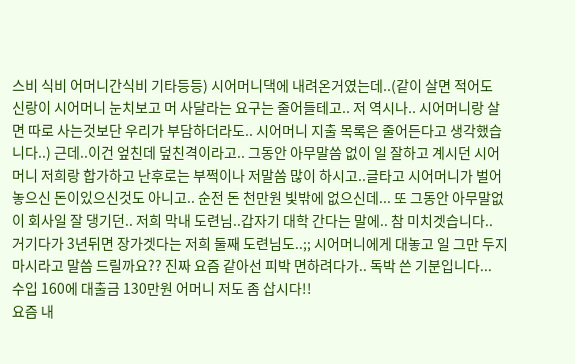스비 식비 어머니간식비 기타등등) 시어머니댁에 내려온거였는데..(같이 살면 적어도 신랑이 시어머니 눈치보고 머 사달라는 요구는 줄어들테고.. 저 역시나.. 시어머니랑 살면 따로 사는것보단 우리가 부담하더라도.. 시어머니 지출 목록은 줄어든다고 생각했습니다..) 근데..이건 엎친데 덮친격이라고.. 그동안 아무말씀 없이 일 잘하고 계시던 시어머니 저희랑 합가하고 난후로는 부쩍이나 저말씀 많이 하시고..글타고 시어머니가 벌어놓으신 돈이있으신것도 아니고.. 순전 돈 천만원 빛밖에 없으신데... 또 그동안 아무말없이 회사일 잘 댕기던.. 저희 막내 도련님..갑자기 대학 간다는 말에.. 참 미치겟습니다.. 거기다가 3년뒤면 장가겟다는 저희 둘째 도련님도..;; 시어머니에게 대놓고 일 그만 두지 마시라고 말씀 드릴까요?? 진짜 요즘 같아선 피박 면하려다가.. 독박 쓴 기분입니다...
수입 160에 대출금 130만원 어머니 저도 좀 삽시다!!
요즘 내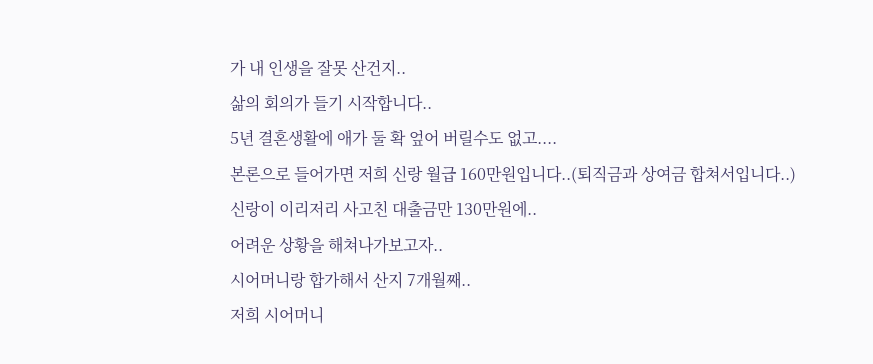가 내 인생을 잘못 산건지..
삶의 회의가 들기 시작합니다..
5년 결혼생활에 애가 둘 확 엎어 버릴수도 없고....
본론으로 들어가면 저희 신랑 월급 160만원입니다..(퇴직금과 상여금 합쳐서입니다..)
신랑이 이리저리 사고친 대출금만 130만원에..
어려운 상황을 해쳐나가보고자..
시어머니랑 합가해서 산지 7개월째..
저희 시어머니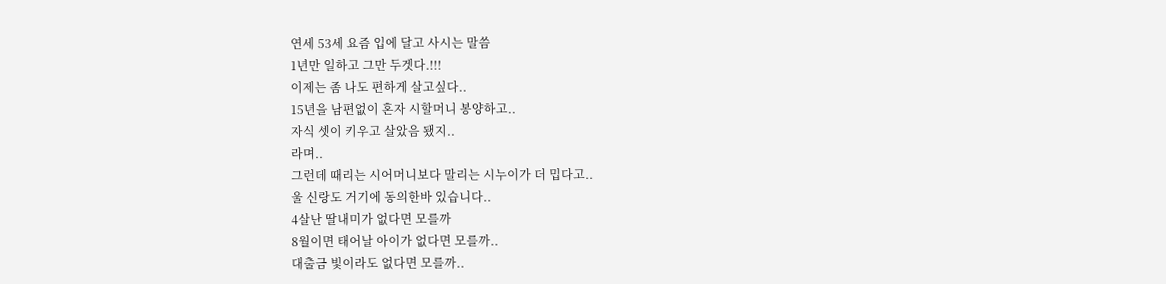연세 53세 요즘 입에 달고 사시는 말씀
1년만 일하고 그만 두겟다.!!!
이제는 좀 나도 편하게 살고싶다..
15년을 남편없이 혼자 시할머니 봉양하고..
자식 셋이 키우고 살았음 됐지..
라며..
그런데 때리는 시어머니보다 말리는 시누이가 더 밉다고..
울 신랑도 거기에 동의한바 있습니다..
4살난 딸내미가 없다면 모를까
8월이면 태어날 아이가 없다면 모를까..
대출금 빛이라도 없다면 모를까..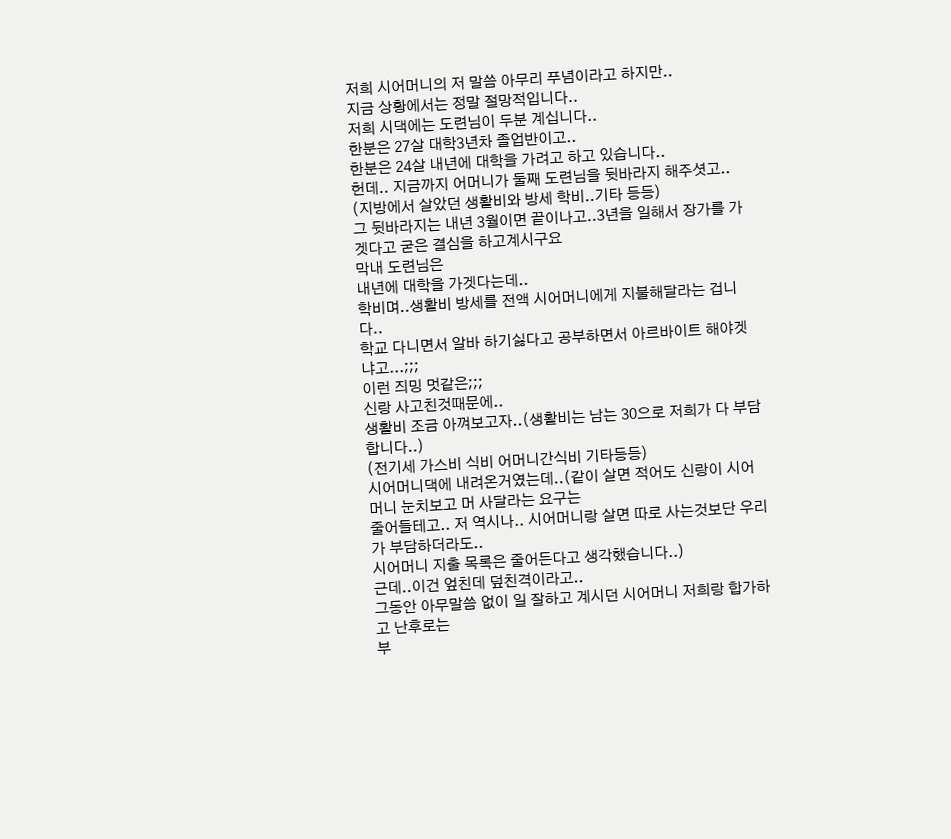저희 시어머니의 저 말씀 아무리 푸념이라고 하지만..
지금 상황에서는 정말 절망적입니다..
저희 시댁에는 도련님이 두분 계십니다..
한분은 27살 대학3년차 졸업반이고..
한분은 24살 내년에 대학을 가려고 하고 있습니다..
헌데.. 지금까지 어머니가 둘째 도련님을 뒷바라지 해주셧고..
(지방에서 살았던 생활비와 방세 학비..기타 등등)
그 뒷바라지는 내년 3월이면 끝이나고..3년을 일해서 장가를 가겟다고 굳은 결심을 하고계시구요
막내 도련님은
내년에 대학을 가겟다는데..
학비며..생활비 방세를 전액 시어머니에게 지불해달라는 겁니다..
학교 다니면서 알바 하기싫다고 공부하면서 아르바이트 해야겟냐고...;;;
이런 즤밍 멋같은;;;
신랑 사고친것때문에..
생활비 조금 아껴보고자..(생활비는 남는 30으로 저희가 다 부담합니다..)
(전기세 가스비 식비 어머니간식비 기타등등)
시어머니댁에 내려온거였는데..(같이 살면 적어도 신랑이 시어머니 눈치보고 머 사달라는 요구는
줄어들테고.. 저 역시나.. 시어머니랑 살면 따로 사는것보단 우리가 부담하더라도..
시어머니 지출 목록은 줄어든다고 생각했습니다..)
근데..이건 엎친데 덮친격이라고..
그동안 아무말씀 없이 일 잘하고 계시던 시어머니 저희랑 합가하고 난후로는
부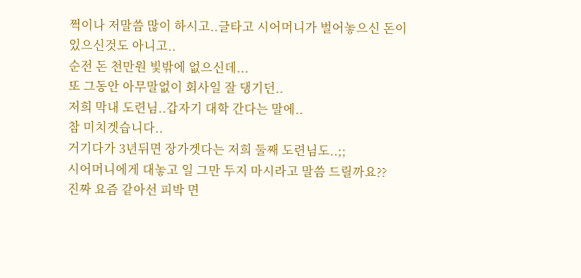쩍이나 저말씀 많이 하시고..글타고 시어머니가 벌어놓으신 돈이있으신것도 아니고..
순전 돈 천만원 빛밖에 없으신데...
또 그동안 아무말없이 회사일 잘 댕기던..
저희 막내 도련님..갑자기 대학 간다는 말에..
참 미치겟습니다..
거기다가 3년뒤면 장가겟다는 저희 둘째 도련님도..;;
시어머니에게 대놓고 일 그만 두지 마시라고 말씀 드릴까요??
진짜 요즘 같아선 피박 면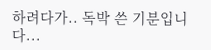하려다가.. 독박 쓴 기분입니다...